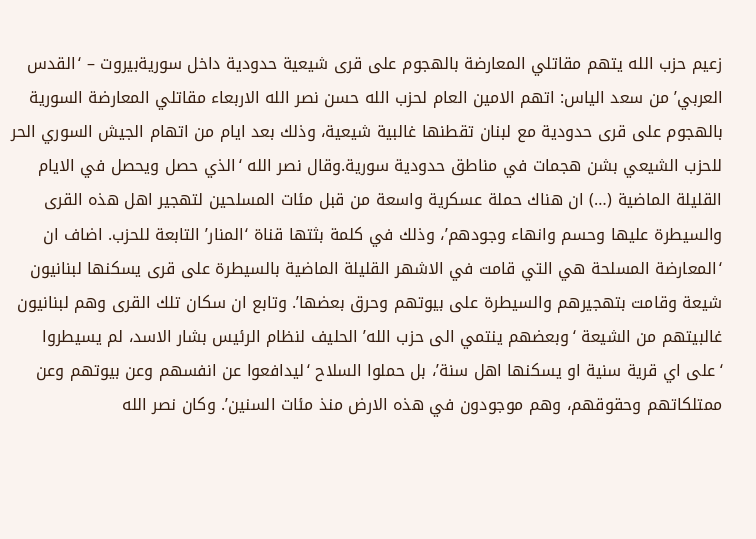زعيم حزب الله يتهم مقاتلي المعارضة بالهجوم على قرى شيعية حدودية داخل سوريةبيروت – ‘القدس العربي’ من سعد الياس: اتهم الامين العام لحزب الله حسن نصر الله الاربعاء مقاتلي المعارضة السورية بالهجوم على قرى حدودية مع لبنان تقطنها غالبية شيعية، وذلك بعد ايام من اتهام الجيش السوري الحر للحزب الشيعي بشن هجمات في مناطق حدودية سورية.وقال نصر الله ‘الذي حصل ويحصل في الايام القليلة الماضية (…) ان هناك حملة عسكرية واسعة من قبل مئات المسلحين لتهجير اهل هذه القرى والسيطرة عليها وحسم وانهاء وجودهم’، وذلك في كلمة بثتها قناة ‘المنار’ التابعة للحزب. اضاف ان ‘المعارضة المسلحة هي التي قامت في الاشهر القليلة الماضية بالسيطرة على قرى يسكنها لبنانيون شيعة وقامت بتهجيرهم والسيطرة على بيوتهم وحرق بعضها’. وتابع ان سكان تلك القرى وهم لبنانيون غالبيتهم من الشيعة ‘وبعضهم ينتمي الى حزب الله’ الحليف لنظام الرئيس بشار الاسد، لم يسيطروا ‘على اي قرية سنية او يسكنها اهل سنة’، بل حملوا السلاح ‘ليدافعوا عن انفسهم وعن بيوتهم وعن ممتلكاتهم وحقوقهم، وهم موجودون في هذه الارض منذ مئات السنين’. وكان نصر الله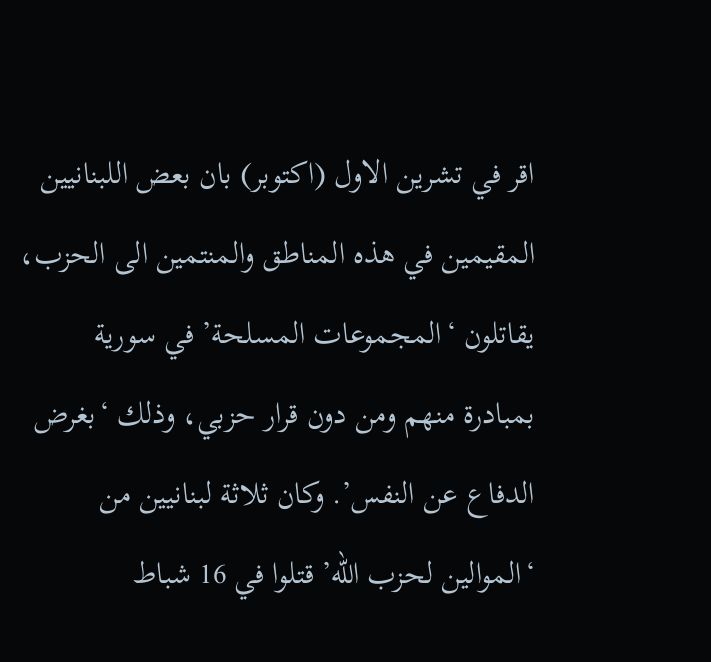اقر في تشرين الاول (اكتوبر) بان بعض اللبنانيين المقيمين في هذه المناطق والمنتمين الى الحزب، يقاتلون ‘المجموعات المسلحة’ في سورية بمبادرة منهم ومن دون قرار حزبي، وذلك ‘بغرض الدفاع عن النفس’. وكان ثلاثة لبنانيين من ‘الموالين لحزب الله’ قتلوا في 16 شباط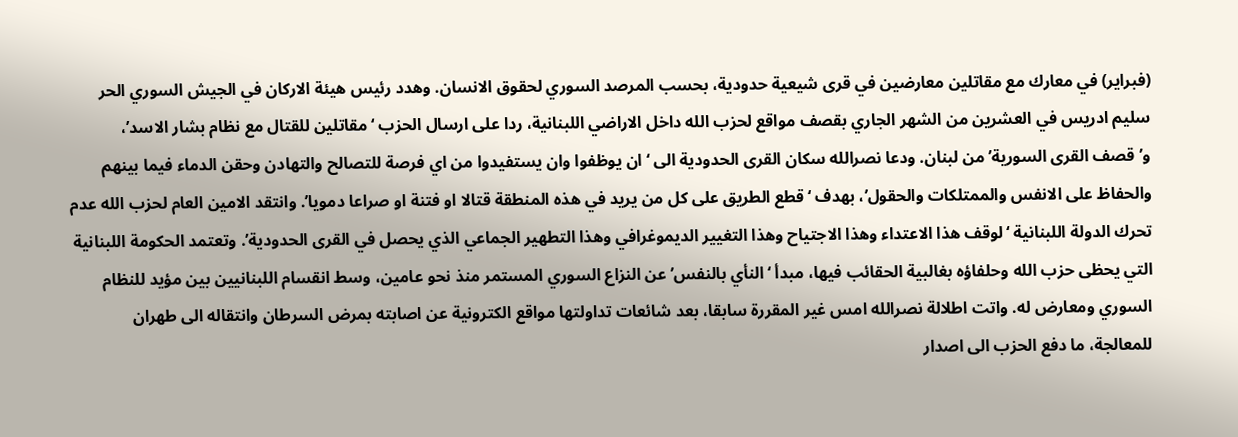(فبراير) في معارك مع مقاتلين معارضين في قرى شيعية حدودية، بحسب المرصد السوري لحقوق الانسان. وهدد رئيس هيئة الاركان في الجيش السوري الحر سليم ادريس في العشرين من الشهر الجاري بقصف مواقع لحزب الله داخل الاراضي اللبنانية، ردا على ارسال الحزب ‘مقاتلين للقتال مع نظام بشار الاسد’، و’قصف القرى السورية’ من لبنان. ودعا نصرالله سكان القرى الحدودية الى ‘ان يوظفوا وان يستفيدوا من اي فرصة للتصالح والتهادن وحقن الدماء فيما بينهم والحفاظ على الانفس والممتلكات والحقول’، بهدف ‘قطع الطريق على كل من يريد في هذه المنطقة قتالا او فتنة او صراعا دمويا’. وانتقد الامين العام لحزب الله عدم تحرك الدولة اللبنانية ‘لوقف هذا الاعتداء وهذا الاجتياح وهذا التغيير الديموغرافي وهذا التطهير الجماعي الذي يحصل في القرى الحدودية’. وتعتمد الحكومة اللبنانية التي يحظى حزب الله وحلفاؤه بغالبية الحقائب فيها، مبدأ ‘النأي بالنفس’ عن النزاع السوري المستمر منذ نحو عامين، وسط انقسام اللبنانيين بين مؤيد للنظام السوري ومعارض له. واتت اطلالة نصرالله امس غير المقررة سابقا، بعد شائعات تداولتها مواقع الكترونية عن اصابته بمرض السرطان وانتقاله الى طهران للمعالجة، ما دفع الحزب الى اصدار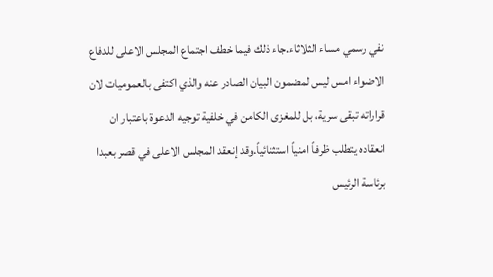نفي رسمي مساء الثلاثاء.جاء ذلك فيما خطف اجتماع المجلس الاعلى للدفاع الاضواء امس ليس لمضمون البيان الصادر عنه والذي اكتفى بالعموميات لان قراراته تبقى سرية، بل للمغزى الكامن في خلفية توجيه الدعوة باعتبار ان انعقاده يتطلب ظرفاً امنياً استثنائياً.وقد إنعقد المجلس الاعلى في قصر بعبدا برئاسة الرئيس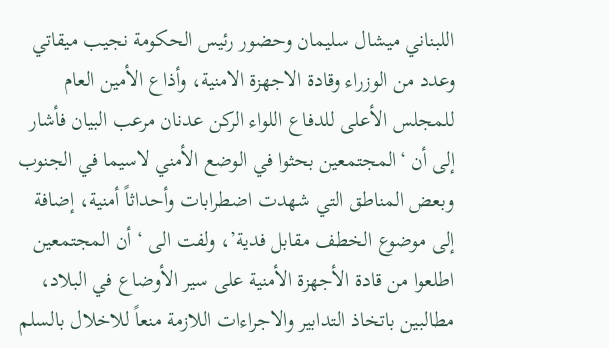اللبناني ميشال سليمان وحضور رئيس الحكومة نجيب ميقاتي وعدد من الوزراء وقادة الاجهزة الامنية، وأذاع الأمين العام للمجلس الأعلى للدفاع اللواء الركن عدنان مرعب البيان فأشار إلى أن ‘المجتمعين بحثوا في الوضع الأمني لاسيما في الجنوب وبعض المناطق التي شهدت اضطرابات وأحداثاً أمنية، إضافة إلى موضوع الخطف مقابل فدية’، ولفت الى ‘ أن المجتمعين اطلعوا من قادة الأجهزة الأمنية على سير الأوضاع في البلاد، مطالبين باتخاذ التدابير والاجراءات اللازمة منعاً للاخلال بالسلم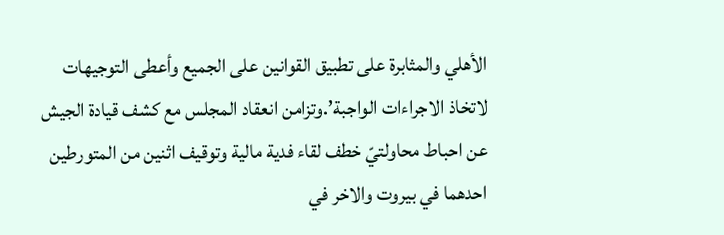الأهلي والمثابرة على تطبيق القوانين على الجميع وأعطى التوجيهات لاتخاذ الاجراءات الواجبة’.وتزامن انعقاد المجلس مع كشف قيادة الجيش عن احباط محاولتيّ خطف لقاء فدية مالية وتوقيف اثنين من المتورطين احدهما في بيروت والاخر في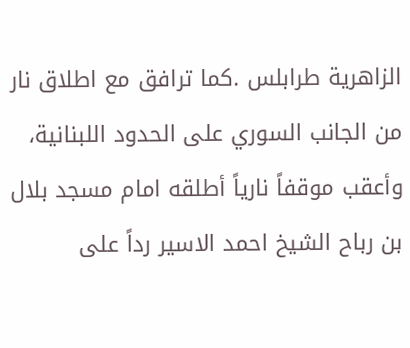الزاهرية طرابلس .كما ترافق مع اطلاق نار من الجانب السوري على الحدود اللبنانية، وأعقب موقفاً نارياً أطلقه امام مسجد بلال بن رباح الشيخ احمد الاسير رداً على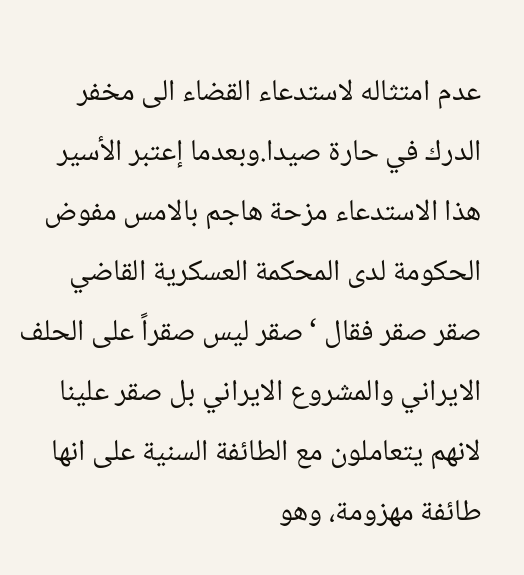عدم امتثاله لاستدعاء القضاء الى مخفر الدرك في حارة صيدا.وبعدما إعتبر الأسير هذا الاستدعاء مزحة هاجم بالامس مفوض الحكومة لدى المحكمة العسكرية القاضي صقر صقر فقال ‘صقر ليس صقراً على الحلف الايراني والمشروع الايراني بل صقر علينا لانهم يتعاملون مع الطائفة السنية على انها طائفة مهزومة، وهو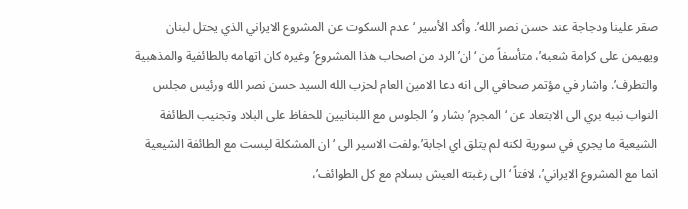صقر علينا ودجاجة عند حسن نصر الله’. وأكد الأسير ‘عدم السكوت عن المشروع الايراني الذي يحتل لبنان ويهيمن على كرامة شعبه’، متأسفاً من ‘ان’ الرد من اصحاب هذا المشروع’ وغيره كان اتهامه بالطائفية والمذهبية والتطرف’. واشار في مؤتمر صحافي الى انه دعا الامين العام لحزب الله السيد حسن نصر الله ورئيس مجلس النواب نبيه بري الى الابتعاد عن ‘المجرم’ بشار و’الجلوس مع اللبنانيين للحفاظ على البلاد وتجنيب الطائفة الشيعية ما يجري في سورية لكنه لم يتلق اي اجابة’.ولفت الاسير الى ‘ان المشكلة ليست مع الطائفة الشيعية انما مع المشروع الايراني’، لافتاً ‘الى رغبته العيش بسلام مع كل الطوائف’،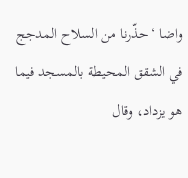واضا ‘حذّرنا من السلاح المدجج في الشقق المحيطة بالمسجد فيما هو يزداد، وقال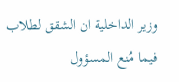وزير الداخلية ان الشقق لطلاب فيما مُنع المسؤول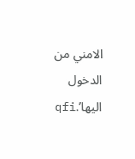الامني من الدخول اليها’.qfi